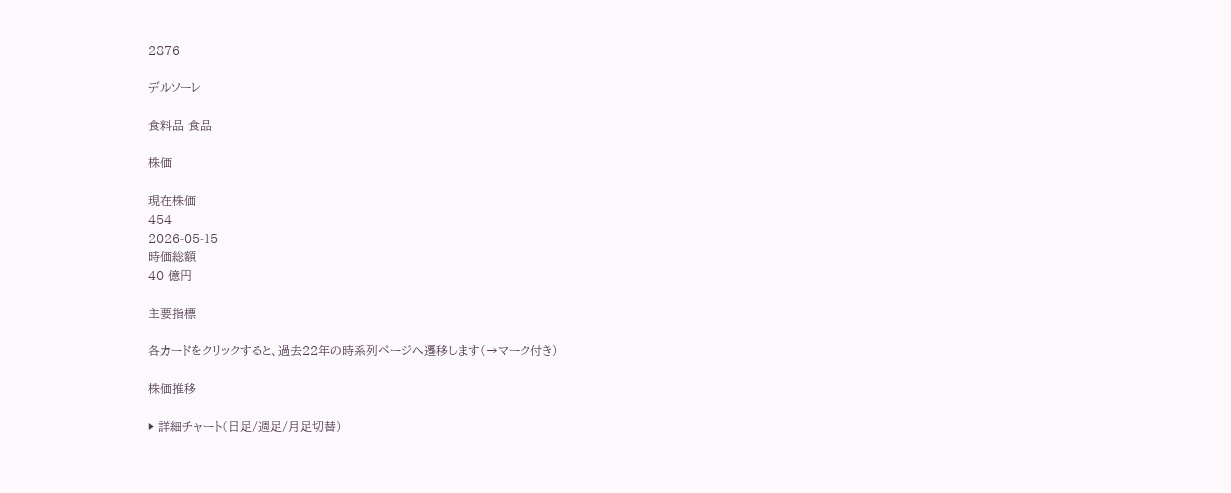2876

デルソーレ

食料品 食品

株価

現在株価
454
2026-05-15
時価総額
40 億円

主要指標

各カードをクリックすると、過去22年の時系列ページへ遷移します(→マーク付き)

株価推移

▶ 詳細チャート(日足/週足/月足切替)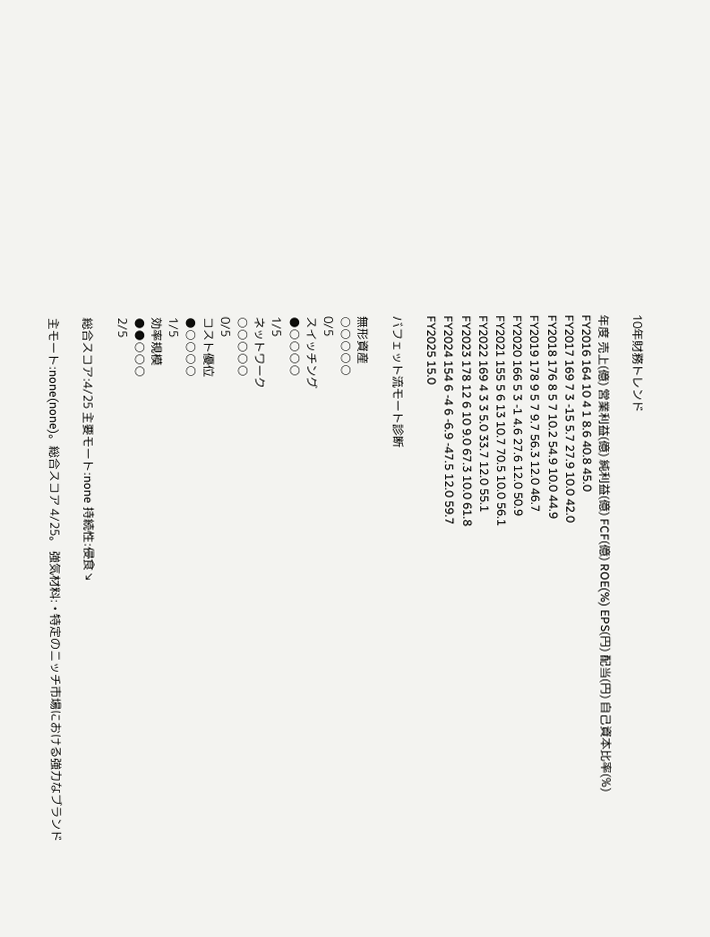10年財務トレンド

年度 売上(億) 営業利益(億) 純利益(億) FCF(億) ROE(%) EPS(円) 配当(円) 自己資本比率(%)
FY2016 164 10 4 1 8.6 40.8 45.0
FY2017 169 7 3 -15 5.7 27.9 10.0 42.0
FY2018 176 8 5 7 10.2 54.9 10.0 44.9
FY2019 178 9 5 7 9.7 56.3 12.0 46.7
FY2020 166 5 3 -1 4.6 27.6 12.0 50.9
FY2021 155 5 6 13 10.7 70.5 10.0 56.1
FY2022 169 4 3 3 5.0 33.7 12.0 55.1
FY2023 178 12 6 10 9.0 67.3 10.0 61.8
FY2024 154 6 -4 6 -6.9 -47.5 12.0 59.7
FY2025 15.0

バフェット流モート診断

無形資産
○○○○○
0/5
スイッチング
●○○○○
1/5
ネットワーク
○○○○○
0/5
コスト優位
●○○○○
1/5
効率規模
●●○○○
2/5

総合スコア:4/25 主要モート:none 持続性:侵食↘

主モート:none(none)。総合スコア 4/25。 強気材料: • 特定のニッチ市場における強力なブランド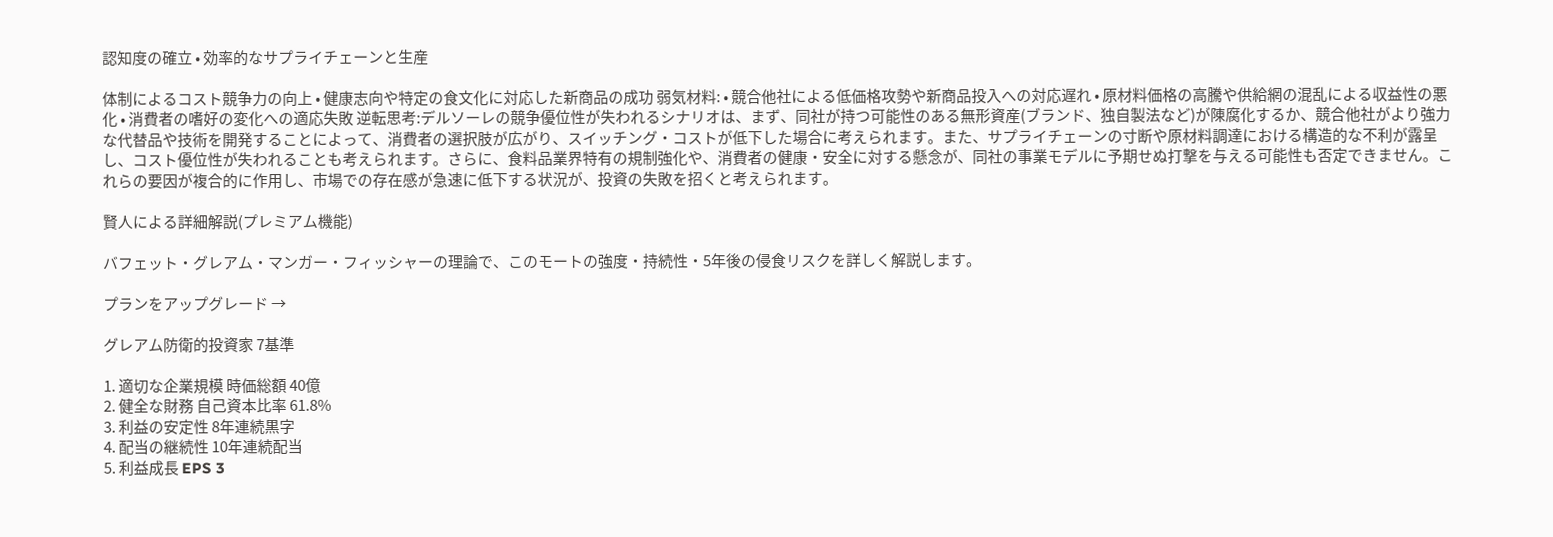認知度の確立 • 効率的なサプライチェーンと生産

体制によるコスト競争力の向上 • 健康志向や特定の食文化に対応した新商品の成功 弱気材料: • 競合他社による低価格攻勢や新商品投入への対応遅れ • 原材料価格の高騰や供給網の混乱による収益性の悪化 • 消費者の嗜好の変化への適応失敗 逆転思考:デルソーレの競争優位性が失われるシナリオは、まず、同社が持つ可能性のある無形資産(ブランド、独自製法など)が陳腐化するか、競合他社がより強力な代替品や技術を開発することによって、消費者の選択肢が広がり、スイッチング・コストが低下した場合に考えられます。また、サプライチェーンの寸断や原材料調達における構造的な不利が露呈し、コスト優位性が失われることも考えられます。さらに、食料品業界特有の規制強化や、消費者の健康・安全に対する懸念が、同社の事業モデルに予期せぬ打撃を与える可能性も否定できません。これらの要因が複合的に作用し、市場での存在感が急速に低下する状況が、投資の失敗を招くと考えられます。

賢人による詳細解説(プレミアム機能)

バフェット・グレアム・マンガー・フィッシャーの理論で、このモートの強度・持続性・5年後の侵食リスクを詳しく解説します。

プランをアップグレード →

グレアム防衛的投資家 7基準

1. 適切な企業規模 時価総額 40億
2. 健全な財務 自己資本比率 61.8%
3. 利益の安定性 8年連続黒字
4. 配当の継続性 10年連続配当
5. 利益成長 EPS 3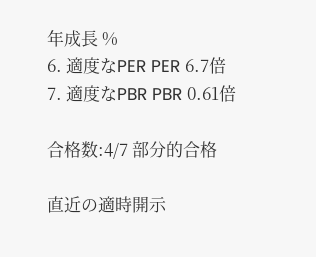年成長 %
6. 適度なPER PER 6.7倍
7. 適度なPBR PBR 0.61倍

合格数:4/7 部分的合格

直近の適時開示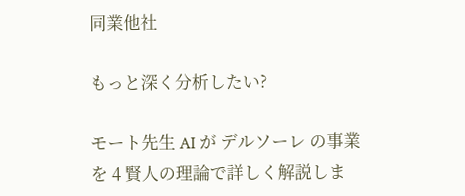同業他社

もっと深く分析したい?

モート先生 AI が デルソーレ の事業を 4 賢人の理論で詳しく解説しま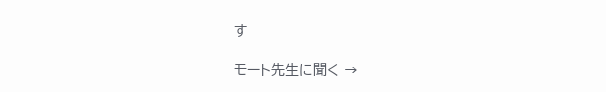す

モート先生に聞く →